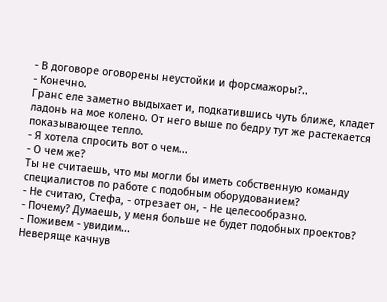- В договоре оговорены неустойки и форсмажоры?..
- Конечно.
Гранс еле заметно выдыхает и, подкатившись чуть ближе, кладет ладонь на мое колено. От него выше по бедру тут же растекается показывающее тепло.
- Я хотела спросить вот о чем...
- О чем же?
Ты не считаешь, что мы могли бы иметь собственную команду специалистов по работе с подобным оборудованием?
- Не считаю, Стефа, - отрезает он, - Не целесообразно.
- Почему? Думаешь, у меня больше не будет подобных проектов?
- Поживем - увидим...
Неверяще качнув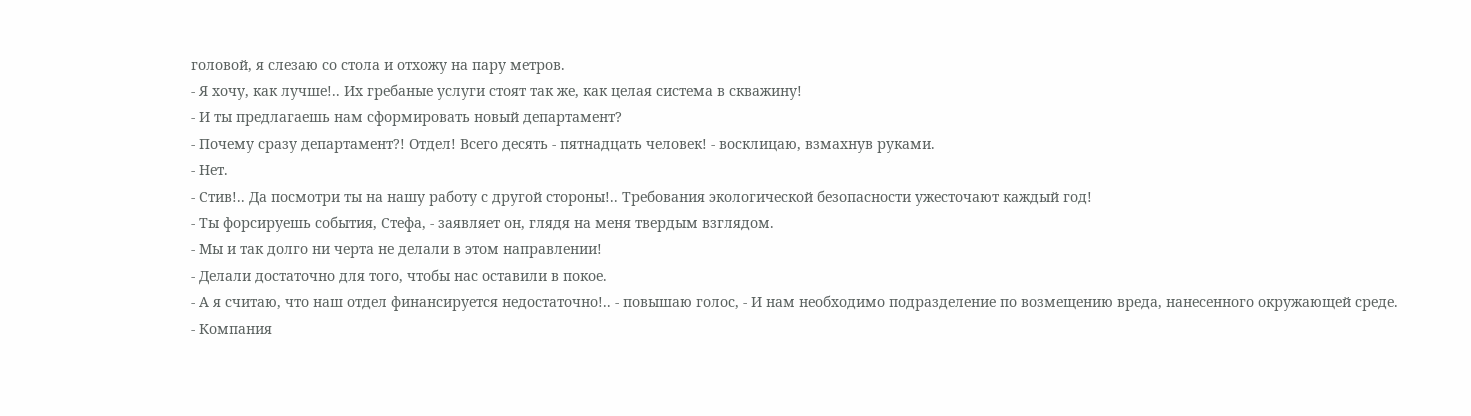головой, я слезаю со стола и отхожу на пару метров.
- Я хочу, как лучше!.. Их гребаные услуги стоят так же, как целая система в скважину!
- И ты предлагаешь нам сформировать новый департамент?
- Почему сразу департамент?! Отдел! Всего десять - пятнадцать человек! - восклицаю, взмахнув руками.
- Нет.
- Стив!.. Да посмотри ты на нашу работу с другой стороны!.. Требования экологической безопасности ужесточают каждый год!
- Ты форсируешь события, Стефа, - заявляет он, глядя на меня твердым взглядом.
- Мы и так долго ни черта не делали в этом направлении!
- Делали достаточно для того, чтобы нас оставили в покое.
- А я считаю, что наш отдел финансируется недостаточно!.. - повышаю голос, - И нам необходимо подразделение по возмещению вреда, нанесенного окружающей среде.
- Компания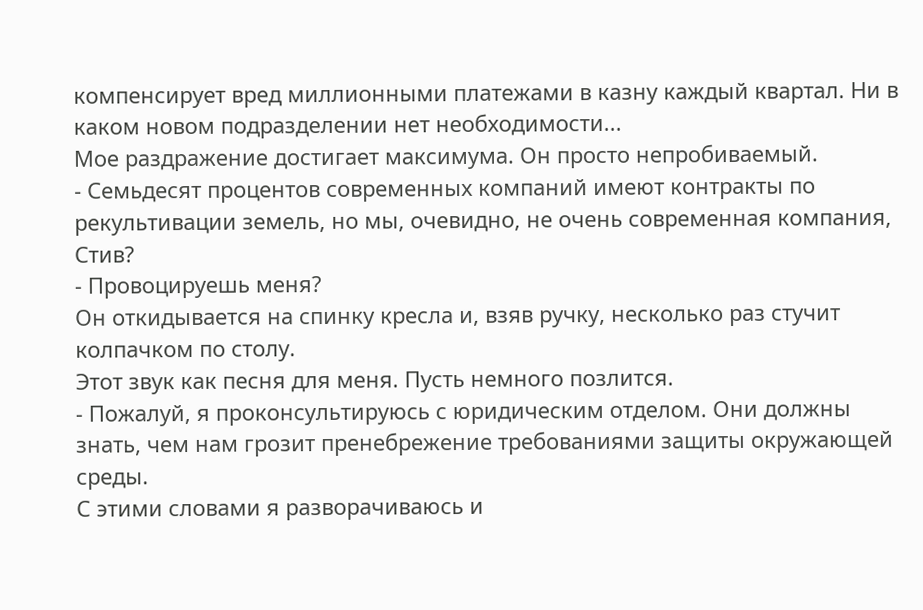компенсирует вред миллионными платежами в казну каждый квартал. Ни в каком новом подразделении нет необходимости...
Мое раздражение достигает максимума. Он просто непробиваемый.
- Семьдесят процентов современных компаний имеют контракты по рекультивации земель, но мы, очевидно, не очень современная компания, Стив?
- Провоцируешь меня?
Он откидывается на спинку кресла и, взяв ручку, несколько раз стучит колпачком по столу.
Этот звук как песня для меня. Пусть немного позлится.
- Пожалуй, я проконсультируюсь с юридическим отделом. Они должны знать, чем нам грозит пренебрежение требованиями защиты окружающей среды.
С этими словами я разворачиваюсь и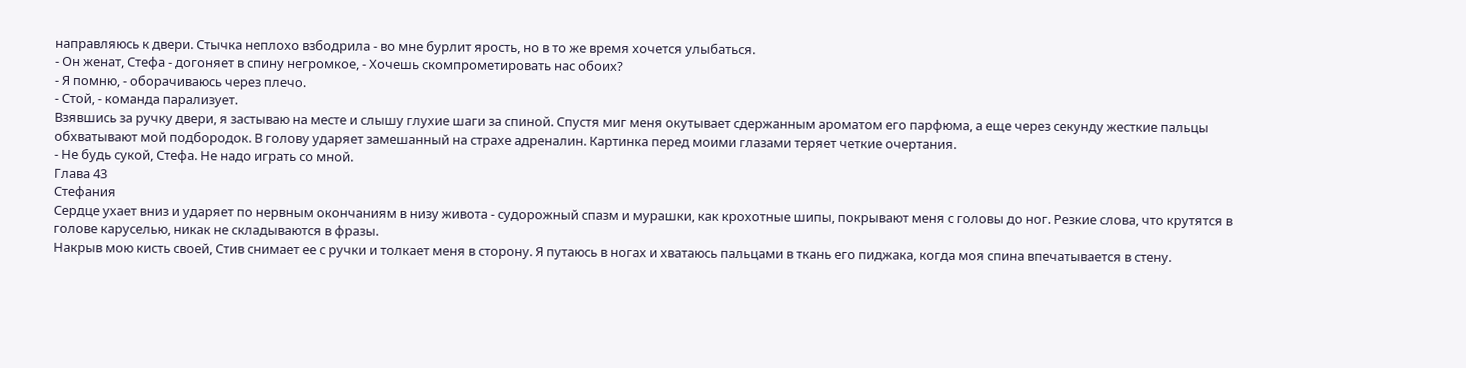направляюсь к двери. Стычка неплохо взбодрила - во мне бурлит ярость, но в то же время хочется улыбаться.
- Он женат, Стефа - догоняет в спину негромкое, - Хочешь скомпрометировать нас обоих?
- Я помню, - оборачиваюсь через плечо.
- Стой, - команда парализует.
Взявшись за ручку двери, я застываю на месте и слышу глухие шаги за спиной. Спустя миг меня окутывает сдержанным ароматом его парфюма, а еще через секунду жесткие пальцы обхватывают мой подбородок. В голову ударяет замешанный на страхе адреналин. Картинка перед моими глазами теряет четкие очертания.
- Не будь сукой, Стефа. Не надо играть со мной.
Глава 43
Стефания
Сердце ухает вниз и ударяет по нервным окончаниям в низу живота - судорожный спазм и мурашки, как крохотные шипы, покрывают меня с головы до ног. Резкие слова, что крутятся в голове каруселью, никак не складываются в фразы.
Накрыв мою кисть своей, Стив снимает ее с ручки и толкает меня в сторону. Я путаюсь в ногах и хватаюсь пальцами в ткань его пиджака, когда моя спина впечатывается в стену.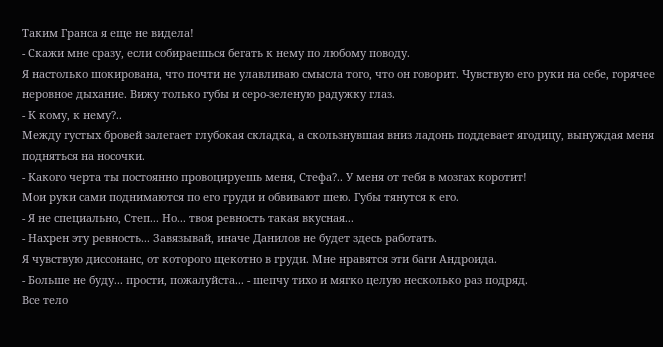Таким Гранса я еще не видела!
- Скажи мне сразу, если собираешься бегать к нему по любому поводу.
Я настолько шокирована, что почти не улавливаю смысла того, что он говорит. Чувствую его руки на себе, горячее неровное дыхание. Вижу только губы и серо-зеленую радужку глаз.
- К кому, к нему?..
Между густых бровей залегает глубокая складка, а скользнувшая вниз ладонь поддевает ягодицу, вынуждая меня подняться на носочки.
- Какого черта ты постоянно провоцируешь меня, Стефа?.. У меня от тебя в мозгах коротит!
Мои руки сами поднимаются по его груди и обвивают шею. Губы тянутся к его.
- Я не специально, Степ... Но... твоя ревность такая вкусная...
- Нахрен эту ревность... Завязывай, иначе Данилов не будет здесь работать.
Я чувствую диссонанс, от которого щекотно в груди. Мне нравятся эти баги Андроида.
- Больше не буду... прости, пожалуйста... - шепчу тихо и мягко целую несколько раз подряд.
Все тело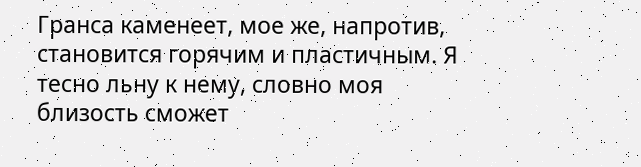Гранса каменеет, мое же, напротив, становится горячим и пластичным. Я тесно льну к нему, словно моя близость сможет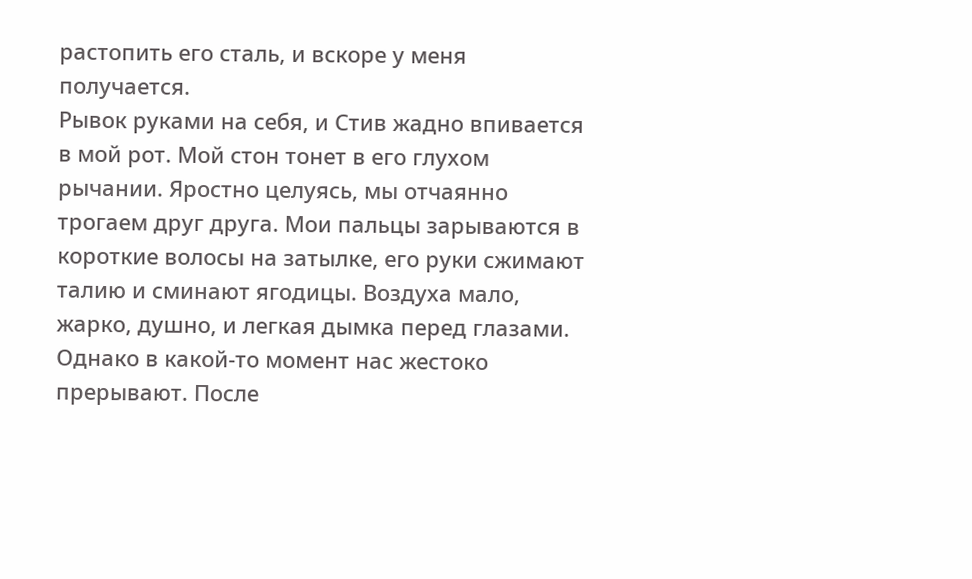растопить его сталь, и вскоре у меня получается.
Рывок руками на себя, и Стив жадно впивается в мой рот. Мой стон тонет в его глухом рычании. Яростно целуясь, мы отчаянно трогаем друг друга. Мои пальцы зарываются в короткие волосы на затылке, его руки сжимают талию и сминают ягодицы. Воздуха мало, жарко, душно, и легкая дымка перед глазами.
Однако в какой-то момент нас жестоко прерывают. После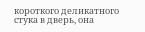короткого деликатного стука в дверь, она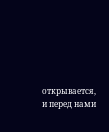открывается, и перед нами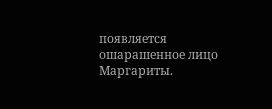появляется ошарашенное лицо Маргариты.